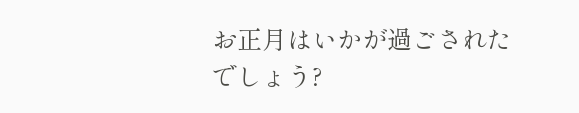お正月はいかが過ごされたでしょう?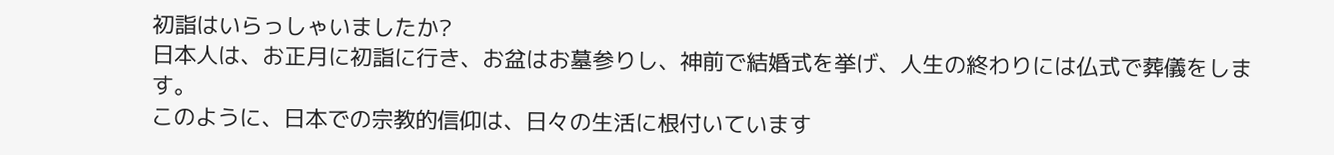初詣はいらっしゃいましたか?
日本人は、お正月に初詣に行き、お盆はお墓参りし、神前で結婚式を挙げ、人生の終わりには仏式で葬儀をします。
このように、日本での宗教的信仰は、日々の生活に根付いています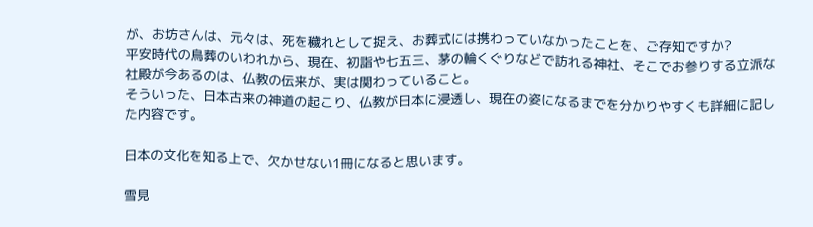が、お坊さんは、元々は、死を穢れとして捉え、お葬式には携わっていなかったことを、ご存知ですか?
平安時代の鳥葬のいわれから、現在、初詣や七五三、茅の輪くぐりなどで訪れる神社、そこでお参りする立派な社殿が今あるのは、仏教の伝来が、実は関わっていること。
そういった、日本古来の神道の起こり、仏教が日本に浸透し、現在の姿になるまでを分かりやすくも詳細に記した内容です。

日本の文化を知る上で、欠かせない1冊になると思います。

雪見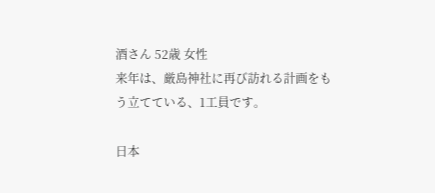酒さん 52歳 女性
来年は、厳島神社に再び訪れる計画をもう立てている、1工員です。

日本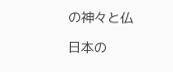の神々と仏

日本の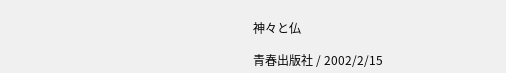神々と仏

青春出版社 / 2002/2/15